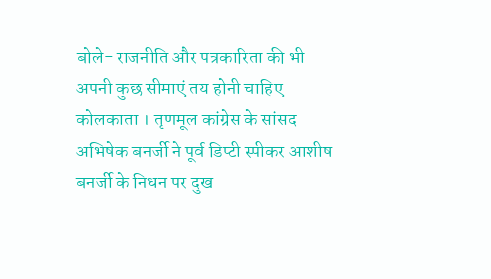बोले- राजनीति और पत्रकारिता की भी अपनी कुछ सीमाएं तय होनी चाहिए
कोलकाता । तृणमूल कांग्रेस के सांसद अभिषेक बनर्जी ने पूर्व डिप्टी स्पीकर आशीष बनर्जी के निधन पर दुख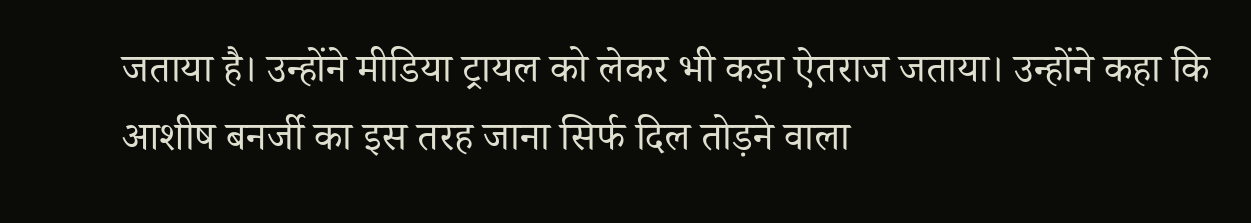जताया है। उन्होंने मीडिया ट्रायल को लेकर भी कड़ा ऐतराज जताया। उन्होंने कहा कि आशीष बनर्जी का इस तरह जाना सिर्फ दिल तोड़ने वाला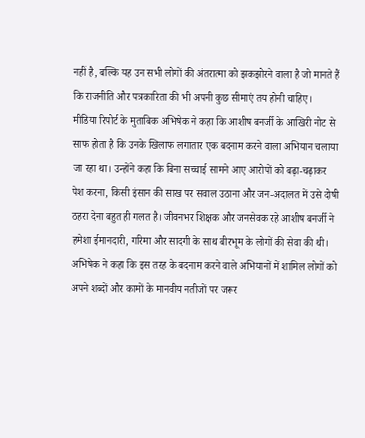नहीं है, बल्कि यह उन सभी लोगों की अंतरात्मा को झकझोरने वाला है जो मानते हैं कि राजनीति और पत्रकारिता की भी अपनी कुछ सीमाएं तय होनी चाहिए।
मीडिया रिपोर्ट के मुताबिक अभिषेक ने कहा कि आशीष बनर्जी के आखिरी नोट से साफ होता है कि उनके खिलाफ लगातार एक बदनाम करने वाला अभियान चलाया जा रहा था। उन्होंने कहा कि बिना सच्चाई सामने आए आरोपों को बढ़ा-चढ़ाकर पेश करना, किसी इंसान की साख पर सवाल उठाना और जन-अदालत में उसे दोषी ठहरा देना बहुत ही गलत है। जीवनभर शिक्षक और जनसेवक रहे आशीष बनर्जी ने हमेशा ईमानदारी, गरिमा और सादगी के साथ बीरभूम के लोगों की सेवा की थी।
अभिषेक ने कहा कि इस तरह के बदनाम करने वाले अभियानों में शामिल लोगों को अपने शब्दों और कामों के मानवीय नतीजों पर जरूर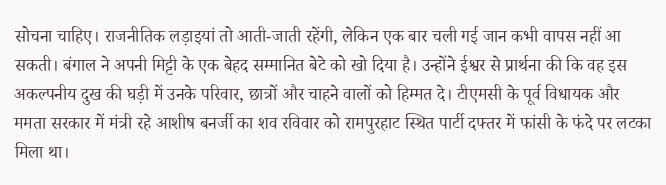सोचना चाहिए। राजनीतिक लड़ाइयां तो आती-जाती रहेंगी, लेकिन एक बार चली गई जान कभी वापस नहीं आ सकती। बंगाल ने अपनी मिट्टी के एक बेहद सम्मानित बेटे को खो दिया है। उन्होंने ईश्वर से प्रार्थना की कि वह इस अकल्पनीय दुख की घड़ी में उनके परिवार, छात्रों और चाहने वालों को हिम्मत दे। टीएमसी के पूर्व विधायक और ममता सरकार में मंत्री रहे आशीष बनर्जी का शव रविवार को रामपुरहाट स्थित पार्टी दफ्तर में फांसी के फंदे पर लटका मिला था।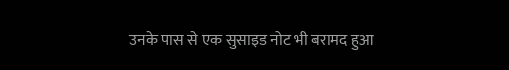उनके पास से एक सुसाइड नोट भी बरामद हुआ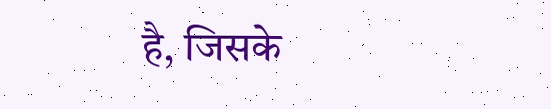है, जिसके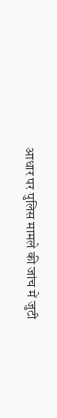आधार पर पुलिस मामले की जांच में जुटी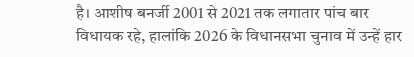है। आशीष बनर्जी 2001 से 2021 तक लगातार पांच बार विधायक रहे, हालांकि 2026 के विधानसभा चुनाव में उन्हें हार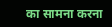का सामना करना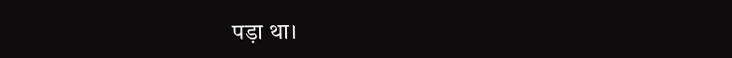पड़ा था।